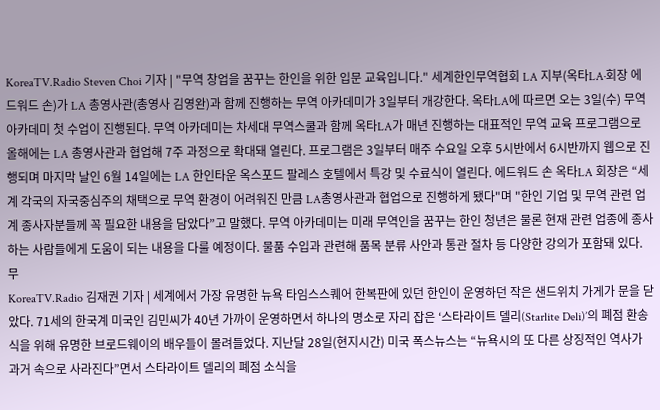KoreaTV.Radio Steven Choi 기자 | "무역 창업을 꿈꾸는 한인을 위한 입문 교육입니다." 세계한인무역협회 LA 지부(옥타LA·회장 에드워드 손)가 LA 총영사관(총영사 김영완)과 함께 진행하는 무역 아카데미가 3일부터 개강한다. 옥타LA에 따르면 오는 3일(수) 무역 아카데미 첫 수업이 진행된다. 무역 아카데미는 차세대 무역스쿨과 함께 옥타LA가 매년 진행하는 대표적인 무역 교육 프로그램으로 올해에는 LA 총영사관과 협업해 7주 과정으로 확대돼 열린다. 프로그램은 3일부터 매주 수요일 오후 5시반에서 6시반까지 웹으로 진행되며 마지막 날인 6월 14일에는 LA 한인타운 옥스포드 팔레스 호텔에서 특강 및 수료식이 열린다. 에드워드 손 옥타LA 회장은 “세계 각국의 자국중심주의 채택으로 무역 환경이 어려워진 만큼 LA총영사관과 협업으로 진행하게 됐다"며 "한인 기업 및 무역 관련 업계 종사자분들께 꼭 필요한 내용을 담았다”고 말했다. 무역 아카데미는 미래 무역인을 꿈꾸는 한인 청년은 물론 현재 관련 업종에 종사하는 사람들에게 도움이 되는 내용을 다룰 예정이다. 물품 수입과 관련해 품목 분류 사안과 통관 절차 등 다양한 강의가 포함돼 있다. 무
KoreaTV.Radio 김재권 기자 | 세계에서 가장 유명한 뉴욕 타임스스퀘어 한복판에 있던 한인이 운영하던 작은 샌드위치 가게가 문을 닫았다. 71세의 한국계 미국인 김민씨가 40년 가까이 운영하면서 하나의 명소로 자리 잡은 ‘스타라이트 델리(Starlite Deli)’의 폐점 환송식을 위해 유명한 브로드웨이의 배우들이 몰려들었다. 지난달 28일(현지시간) 미국 폭스뉴스는 “뉴욕시의 또 다른 상징적인 역사가 과거 속으로 사라진다”면서 스타라이트 델리의 폐점 소식을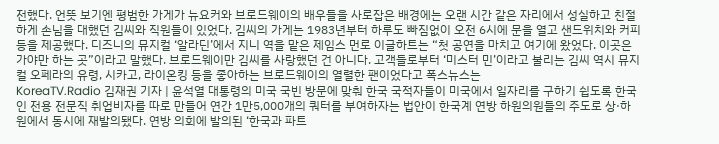전했다. 언뜻 보기엔 평범한 가게가 뉴요커와 브로드웨이의 배우들을 사로잡은 배경에는 오랜 시간 같은 자리에서 성실하고 친절하게 손님을 대했던 김씨와 직원들이 있었다. 김씨의 가게는 1983년부터 하루도 빠짐없이 오전 6시에 문을 열고 샌드위치와 커피 등을 제공했다. 디즈니의 뮤지컬 ‘알라딘’에서 지니 역을 맡은 제임스 먼로 이글하트는 “첫 공연을 마치고 여기에 왔었다. 이곳은 가야만 하는 곳”이라고 말했다. 브로드웨이만 김씨를 사랑했던 건 아니다. 고객들로부터 ‘미스터 민’이라고 불리는 김씨 역시 뮤지컬 오페라의 유령, 시카고, 라이온킹 등을 좋아하는 브로드웨이의 열렬한 팬이었다고 폭스뉴스는
KoreaTV.Radio 김재권 기자 | 윤석열 대통령의 미국 국빈 방문에 맞춰 한국 국적자들이 미국에서 일자리를 구하기 쉽도록 한국인 전용 전문직 취업비자를 따로 만들어 연간 1만5,000개의 쿼터를 부여하자는 법안이 한국계 연방 하원의원들의 주도로 상·하원에서 동시에 재발의됐다. 연방 의회에 발의된 ‘한국과 파트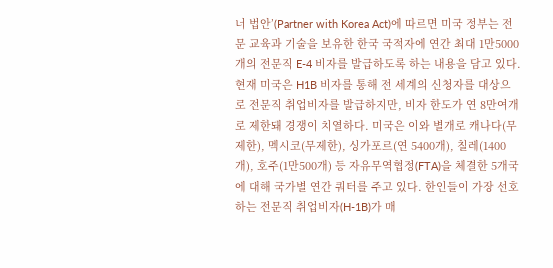너 법안’(Partner with Korea Act)에 따르면 미국 정부는 전문 교육과 기술을 보유한 한국 국적자에 연간 최대 1만5000개의 전문직 E-4 비자를 발급하도록 하는 내용을 담고 있다. 현재 미국은 H1B 비자를 통해 전 세계의 신청자를 대상으로 전문직 취업비자를 발급하지만, 비자 한도가 연 8만여개로 제한돼 경쟁이 치열하다. 미국은 이와 별개로 캐나다(무제한), 멕시코(무제한), 싱가포르(연 5400개), 칠레(1400개), 호주(1만500개) 등 자유무역협정(FTA)을 체결한 5개국에 대해 국가별 연간 쿼터를 주고 있다. 한인들이 가장 선호하는 전문직 취업비자(H-1B)가 매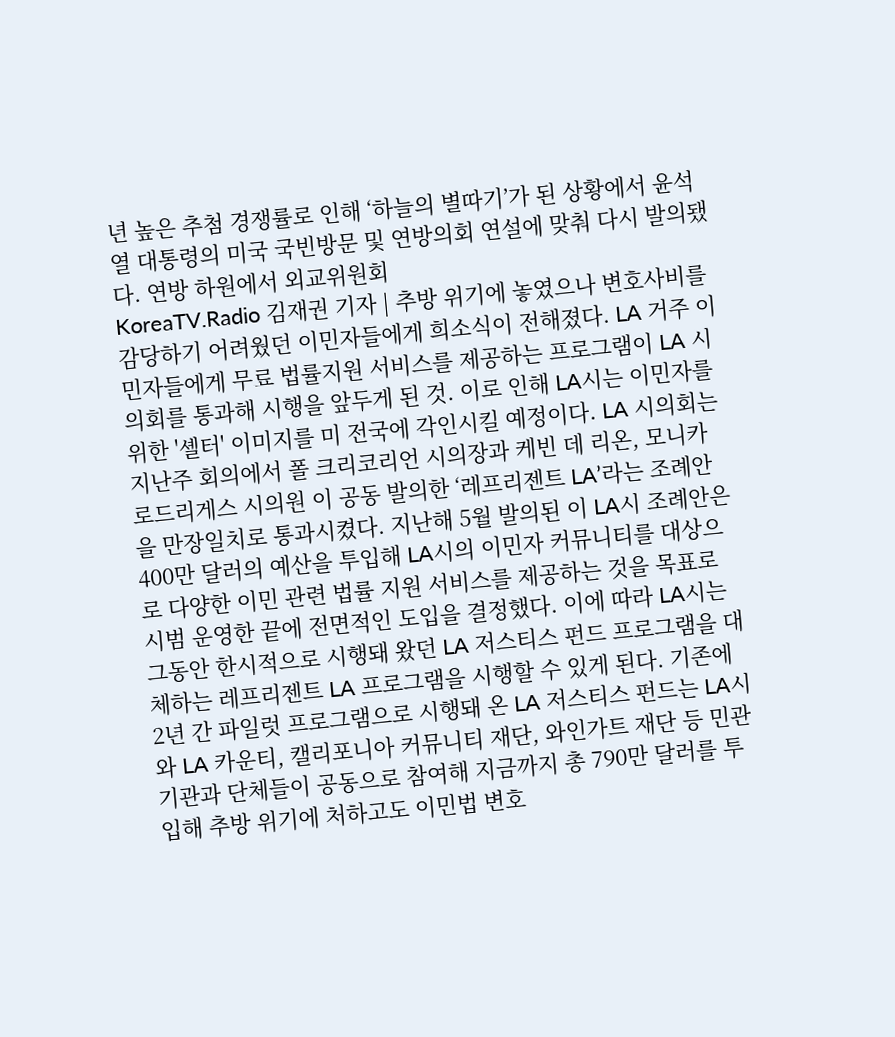년 높은 추첨 경쟁률로 인해 ‘하늘의 별따기’가 된 상황에서 윤석열 대통령의 미국 국빈방문 및 연방의회 연설에 맞춰 다시 발의됐다. 연방 하원에서 외교위원회
KoreaTV.Radio 김재권 기자 | 추방 위기에 놓였으나 변호사비를 감당하기 어려웠던 이민자들에게 희소식이 전해졌다. LA 거주 이민자들에게 무료 법률지원 서비스를 제공하는 프로그램이 LA 시의회를 통과해 시행을 앞두게 된 것. 이로 인해 LA시는 이민자를 위한 '셸터' 이미지를 미 전국에 각인시킬 예정이다. LA 시의회는 지난주 회의에서 폴 크리코리언 시의장과 케빈 데 리온, 모니카 로드리게스 시의원 이 공동 발의한 ‘레프리젠트 LA’라는 조례안을 만장일치로 통과시켰다. 지난해 5월 발의된 이 LA시 조례안은 400만 달러의 예산을 투입해 LA시의 이민자 커뮤니티를 대상으로 다양한 이민 관련 법률 지원 서비스를 제공하는 것을 목표로 시범 운영한 끝에 전면적인 도입을 결정했다. 이에 따라 LA시는 그동안 한시적으로 시행돼 왔던 LA 저스티스 펀드 프로그램을 대체하는 레프리젠트 LA 프로그램을 시행할 수 있게 된다. 기존에 2년 간 파일럿 프로그램으로 시행돼 온 LA 저스티스 펀드는 LA시와 LA 카운티, 캘리포니아 커뮤니티 재단, 와인가트 재단 등 민관 기관과 단체들이 공동으로 참여해 지금까지 총 790만 달러를 투입해 추방 위기에 처하고도 이민법 변호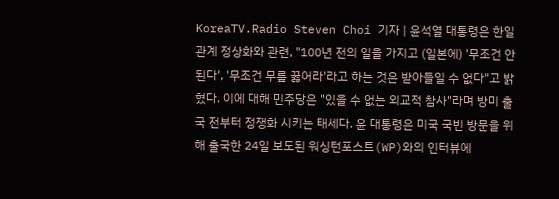KoreaTV.Radio Steven Choi 기자 | 윤석열 대통령은 한일관계 정상화와 관련, "100년 전의 일을 가지고 (일본에) '무조건 안 된다', '무조건 무릎 꿇어라'라고 하는 것은 받아들일 수 없다"고 밝혔다. 이에 대해 민주당은 "있을 수 없는 외교적 참사"라며 방미 출국 전부터 정쟁화 시키는 태세다. 윤 대통령은 미국 국빈 방문을 위해 출국한 24일 보도된 워싱턴포스트(WP)와의 인터뷰에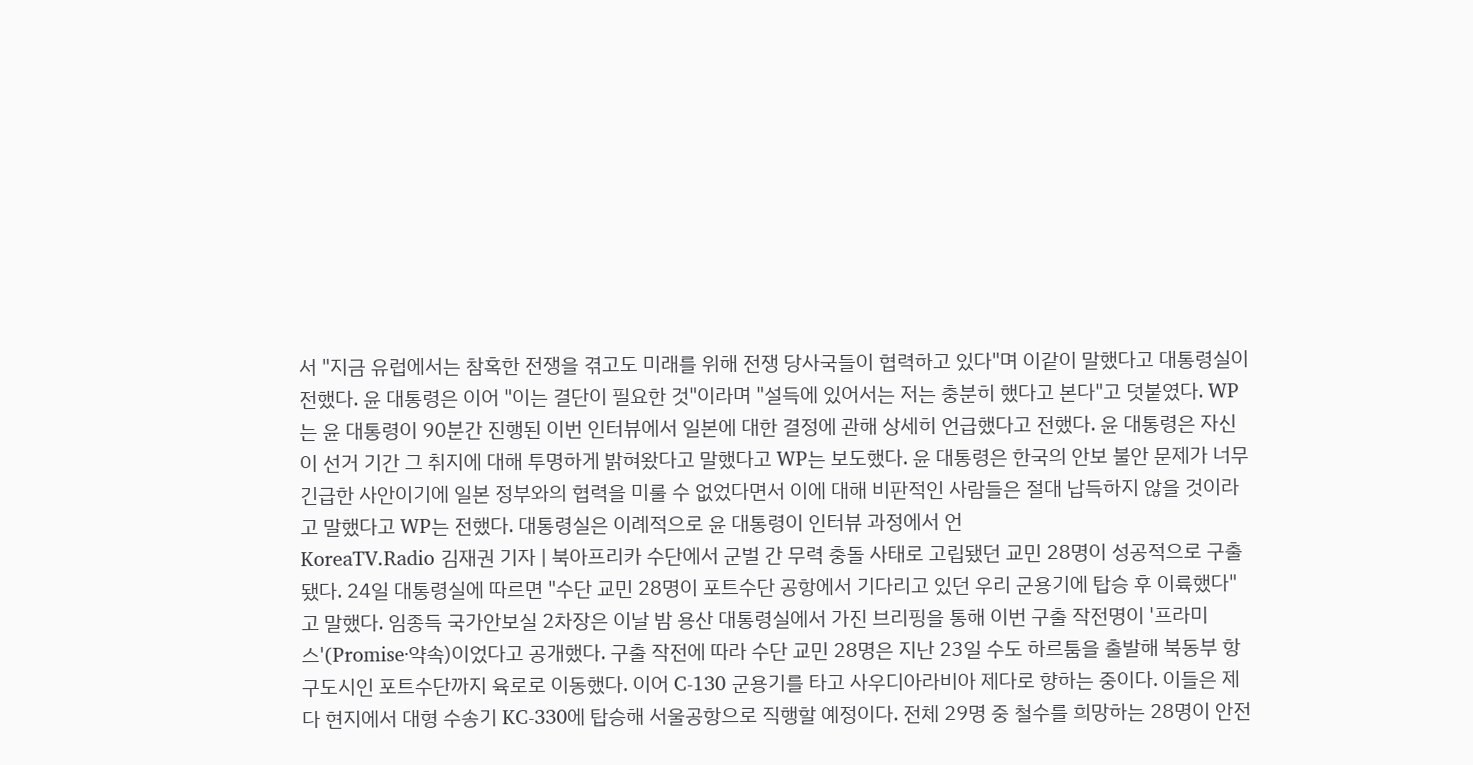서 "지금 유럽에서는 참혹한 전쟁을 겪고도 미래를 위해 전쟁 당사국들이 협력하고 있다"며 이같이 말했다고 대통령실이 전했다. 윤 대통령은 이어 "이는 결단이 필요한 것"이라며 "설득에 있어서는 저는 충분히 했다고 본다"고 덧붙였다. WP는 윤 대통령이 90분간 진행된 이번 인터뷰에서 일본에 대한 결정에 관해 상세히 언급했다고 전했다. 윤 대통령은 자신이 선거 기간 그 취지에 대해 투명하게 밝혀왔다고 말했다고 WP는 보도했다. 윤 대통령은 한국의 안보 불안 문제가 너무 긴급한 사안이기에 일본 정부와의 협력을 미룰 수 없었다면서 이에 대해 비판적인 사람들은 절대 납득하지 않을 것이라고 말했다고 WP는 전했다. 대통령실은 이례적으로 윤 대통령이 인터뷰 과정에서 언
KoreaTV.Radio 김재권 기자 | 북아프리카 수단에서 군벌 간 무력 충돌 사태로 고립됐던 교민 28명이 성공적으로 구출됐다. 24일 대통령실에 따르면 "수단 교민 28명이 포트수단 공항에서 기다리고 있던 우리 군용기에 탑승 후 이륙했다"고 말했다. 임종득 국가안보실 2차장은 이날 밤 용산 대통령실에서 가진 브리핑을 통해 이번 구출 작전명이 '프라미스'(Promise·약속)이었다고 공개했다. 구출 작전에 따라 수단 교민 28명은 지난 23일 수도 하르툼을 출발해 북동부 항구도시인 포트수단까지 육로로 이동했다. 이어 C-130 군용기를 타고 사우디아라비아 제다로 향하는 중이다. 이들은 제다 현지에서 대형 수송기 KC-330에 탑승해 서울공항으로 직행할 예정이다. 전체 29명 중 철수를 희망하는 28명이 안전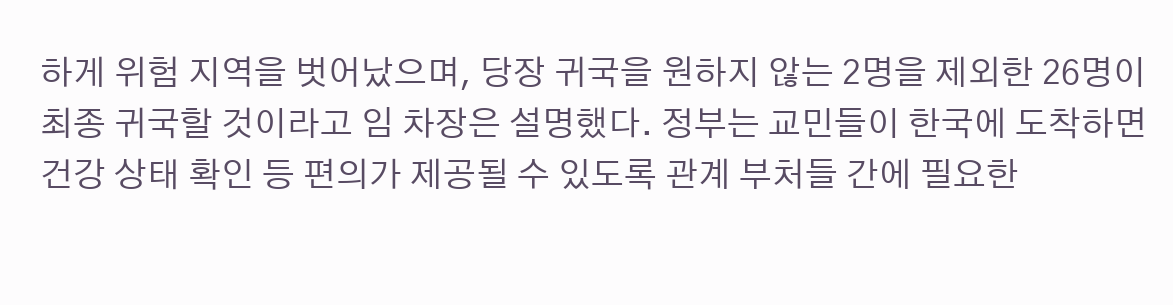하게 위험 지역을 벗어났으며, 당장 귀국을 원하지 않는 2명을 제외한 26명이 최종 귀국할 것이라고 임 차장은 설명했다. 정부는 교민들이 한국에 도착하면 건강 상태 확인 등 편의가 제공될 수 있도록 관계 부처들 간에 필요한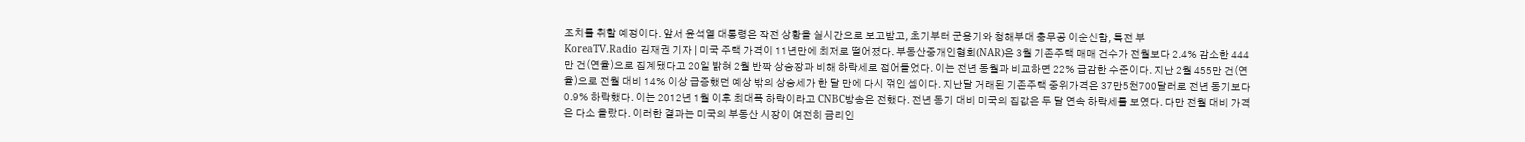조치를 취할 예정이다. 앞서 윤석열 대통령은 작전 상황을 실시간으로 보고받고, 초기부터 군용기와 청해부대 충무공 이순신함, 특전 부
KoreaTV.Radio 김재권 기자 | 미국 주택 가격이 11년만에 최저로 떨어졌다. 부동산중개인협회(NAR)은 3월 기존주택 매매 건수가 전월보다 2.4% 감소한 444만 건(연율)으로 집계됐다고 20일 밝혀 2월 반짝 상승장과 비해 하락세로 접어들었다. 이는 전년 동월과 비교하면 22% 급감한 수준이다. 지난 2월 455만 건(연율)으로 전월 대비 14% 이상 급증했던 예상 밖의 상승세가 한 달 만에 다시 꺾인 셈이다. 지난달 거래된 기존주택 중위가격은 37만5천700달러로 전년 동기보다 0.9% 하락했다. 이는 2012년 1월 이후 최대폭 하락이라고 CNBC방송은 전했다. 전년 동기 대비 미국의 집값은 두 달 연속 하락세를 보였다. 다만 전월 대비 가격은 다소 올랐다. 이러한 결과는 미국의 부동산 시장이 여전히 금리인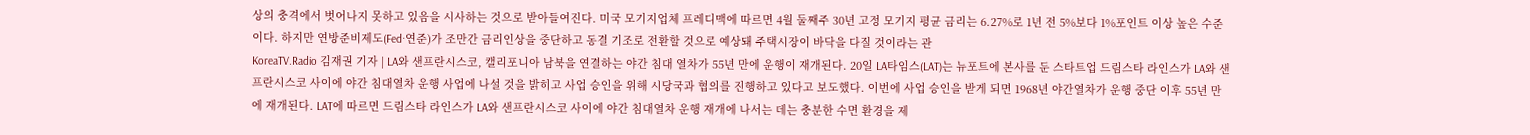상의 충격에서 벗어나지 못하고 있음을 시사하는 것으로 받아들여진다. 미국 모기지업체 프레디맥에 따르면 4월 둘째주 30년 고정 모기지 평균 금리는 6.27%로 1년 전 5%보다 1%포인트 이상 높은 수준이다. 하지만 연방준비제도(Fed·연준)가 조만간 금리인상을 중단하고 동결 기조로 전환할 것으로 예상돼 주택시장이 바닥을 다질 것이라는 관
KoreaTV.Radio 김재권 기자 | LA와 샌프란시스코, 캘리포니아 남북을 연결하는 야간 침대 열차가 55년 만에 운행이 재개된다. 20일 LA타임스(LAT)는 뉴포트에 본사를 둔 스타트업 드림스타 라인스가 LA와 샌프란시스코 사이에 야간 침대열차 운행 사업에 나설 것을 밝히고 사업 승인을 위해 시당국과 협의를 진행하고 있다고 보도했다. 이번에 사업 승인을 받게 되면 1968년 야간열차가 운행 중단 이후 55년 만에 재개된다. LAT에 따르면 드림스타 라인스가 LA와 샌프란시스코 사이에 야간 침대열차 운행 재개에 나서는 데는 충분한 수면 환경을 제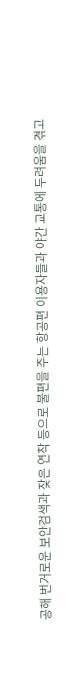공해 번거로운 보안검색과 잦은 연착 등으로 불편을 주는 항공편 이용자들과 야간 교통에 두려움을 겪고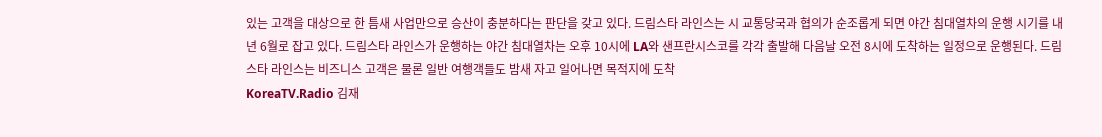있는 고객을 대상으로 한 틈새 사업만으로 승산이 충분하다는 판단을 갖고 있다. 드림스타 라인스는 시 교통당국과 협의가 순조롭게 되면 야간 침대열차의 운행 시기를 내년 6월로 잡고 있다. 드림스타 라인스가 운행하는 야간 침대열차는 오후 10시에 LA와 샌프란시스코를 각각 출발해 다음날 오전 8시에 도착하는 일정으로 운행된다. 드림스타 라인스는 비즈니스 고객은 물론 일반 여행객들도 밤새 자고 일어나면 목적지에 도착
KoreaTV.Radio 김재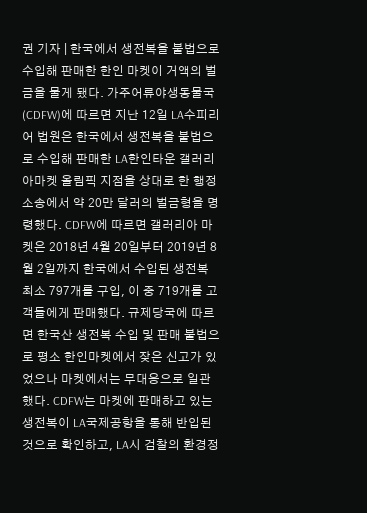권 기자 | 한국에서 생전복을 불법으로 수입해 판매한 한인 마켓이 거액의 벌금을 물게 됐다. 가주어류야생동물국(CDFW)에 따르면 지난 12일 LA수피리어 법원은 한국에서 생전복을 불법으로 수입해 판매한 LA한인타운 갤러리아마켓 올림픽 지점을 상대로 한 행정소송에서 약 20만 달러의 벌금형을 명령했다. CDFW에 따르면 갤러리아 마켓은 2018년 4월 20일부터 2019년 8월 2일까지 한국에서 수입된 생전복 최소 797개를 구입, 이 중 719개를 고객들에게 판매했다. 규제당국에 따르면 한국산 생전복 수입 및 판매 불법으로 평소 한인마켓에서 잦은 신고가 있었으나 마켓에서는 무대응으로 일관했다. CDFW는 마켓에 판매하고 있는 생전복이 LA국제공항을 통해 반입된 것으로 확인하고, LA시 검찰의 환경정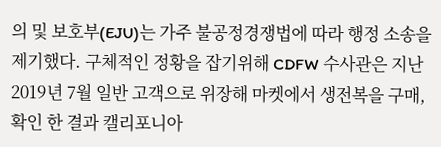의 및 보호부(EJU)는 가주 불공정경쟁법에 따라 행정 소송을 제기했다. 구체적인 정황을 잡기위해 CDFW 수사관은 지난 2019년 7월 일반 고객으로 위장해 마켓에서 생전복을 구매, 확인 한 결과 캘리포니아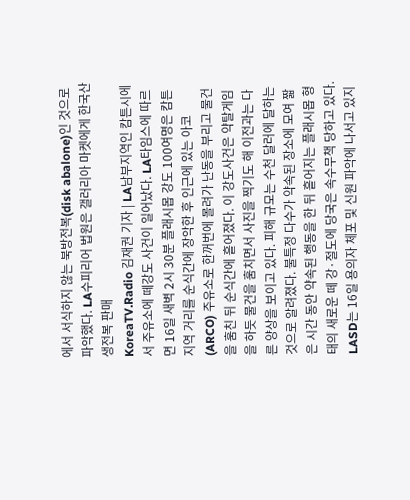에서 서식하지 않는 북방전복(disk abalone)인 것으로 파악했다. LA수피리어 법원은 갤러리아 마켓에게 한국산 생전복 판매
KoreaTV.Radio 김재권 기자 | LA남부지역인 캄튼시에서 주유소에 떼강도 사건이 일어났다. LA타임스에 따르면 16일 새벽 2시 30분 플래시몹 강도 100여명은 캄튼지역 거리를 순식간에 장악한 후 인근에 있는 아코(ARCO) 주유소로 한꺼번에 몰려가 난동을 부리고 물건을 훔친 뒤 순식간에 흩어졌다. 이 강도사건은 약탈게임을 하듯 물건을 훔치면서 사진을 찍기도 해 이전과는 다른 양상을 보이고 있다. 피해 규모는 수천 달러에 달하는 것으로 알려졌다. 불특정 다수가 약속된 장소에 모여 짧은 시간 동안 약속된 행동을 한 뒤 흩어지는 플래시몹 형태의 새로운 떼 강·절도에 당국은 속수무책 당하고 있다. LASD는 16일 용의자 체포 및 신원 파악에 나서고 있지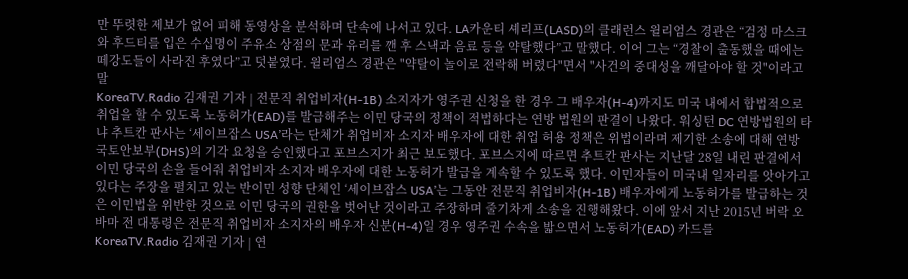만 뚜렷한 제보가 없어 피해 동영상을 분석하며 단속에 나서고 있다. LA카운티 셰리프(LASD)의 클래런스 윌리엄스 경관은 “검정 마스크와 후드티를 입은 수십명이 주유소 상점의 문과 유리를 깬 후 스낵과 음료 등을 약탈했다”고 말했다. 이어 그는 “경찰이 출동했을 때에는 떼강도들이 사라진 후였다”고 덧붙였다. 윌리엄스 경관은 "약탈이 놀이로 전락해 버렸다"면서 "사건의 중대성을 깨달아야 할 것"이라고 말
KoreaTV.Radio 김재권 기자 | 전문직 취업비자(H-1B) 소지자가 영주권 신청을 한 경우 그 배우자(H-4)까지도 미국 내에서 합법적으로 취업을 할 수 있도록 노동허가(EAD)를 발급해주는 이민 당국의 정책이 적법하다는 연방 법원의 판결이 나왔다. 워싱턴 DC 연방법원의 타냐 추트칸 판사는 ‘세이브잡스 USA’라는 단체가 취업비자 소지자 배우자에 대한 취업 허용 정책은 위법이라며 제기한 소송에 대해 연방 국토안보부(DHS)의 기각 요청을 승인했다고 포브스지가 최근 보도했다. 포브스지에 따르면 추트칸 판사는 지난달 28일 내린 판결에서 이민 당국의 손을 들어줘 취업비자 소지자 배우자에 대한 노동허가 발급을 계속할 수 있도록 했다. 이민자들이 미국내 일자리를 앗아가고 있다는 주장을 펼치고 있는 반이민 성향 단체인 ‘세이브잡스 USA’는 그동안 전문직 취업비자(H-1B) 배우자에게 노동허가를 발급하는 것은 이민법을 위반한 것으로 이민 당국의 권한을 벗어난 것이라고 주장하며 줄기차게 소송을 진행해왔다. 이에 앞서 지난 2015년 버락 오바마 전 대통령은 전문직 취업비자 소지자의 배우자 신분(H-4)일 경우 영주권 수속을 밟으면서 노동허가(EAD) 카드를
KoreaTV.Radio 김재권 기자 | 연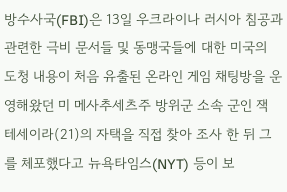방수사국(FBI)은 13일 우크라이나 러시아 침공과 관련한 극비 문서들 및 동맹국들에 대한 미국의 도청 내용이 처음 유출된 온라인 게임 채팅방을 운영해왔던 미 메사추세츠주 방위군 소속 군인 잭 테세이라(21)의 자택을 직접 찾아 조사 한 뒤 그를 체포했다고 뉴욕타임스(NYT) 등이 보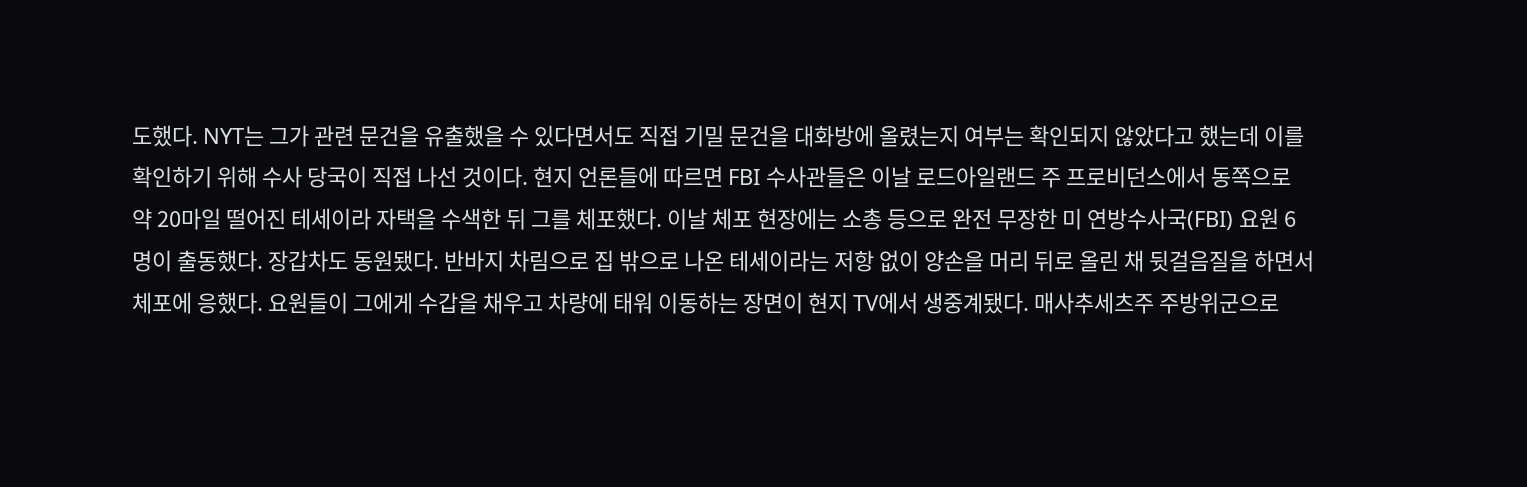도했다. NYT는 그가 관련 문건을 유출했을 수 있다면서도 직접 기밀 문건을 대화방에 올렸는지 여부는 확인되지 않았다고 했는데 이를 확인하기 위해 수사 당국이 직접 나선 것이다. 현지 언론들에 따르면 FBI 수사관들은 이날 로드아일랜드 주 프로비던스에서 동쪽으로 약 20마일 떨어진 테세이라 자택을 수색한 뒤 그를 체포했다. 이날 체포 현장에는 소총 등으로 완전 무장한 미 연방수사국(FBI) 요원 6명이 출동했다. 장갑차도 동원됐다. 반바지 차림으로 집 밖으로 나온 테세이라는 저항 없이 양손을 머리 뒤로 올린 채 뒷걸음질을 하면서 체포에 응했다. 요원들이 그에게 수갑을 채우고 차량에 태워 이동하는 장면이 현지 TV에서 생중계됐다. 매사추세츠주 주방위군으로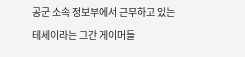공군 소속 정보부에서 근무하고 있는 테세이라는 그간 게이머들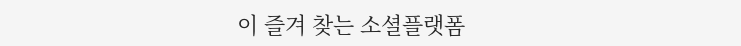이 즐겨 찾는 소셜플랫폼